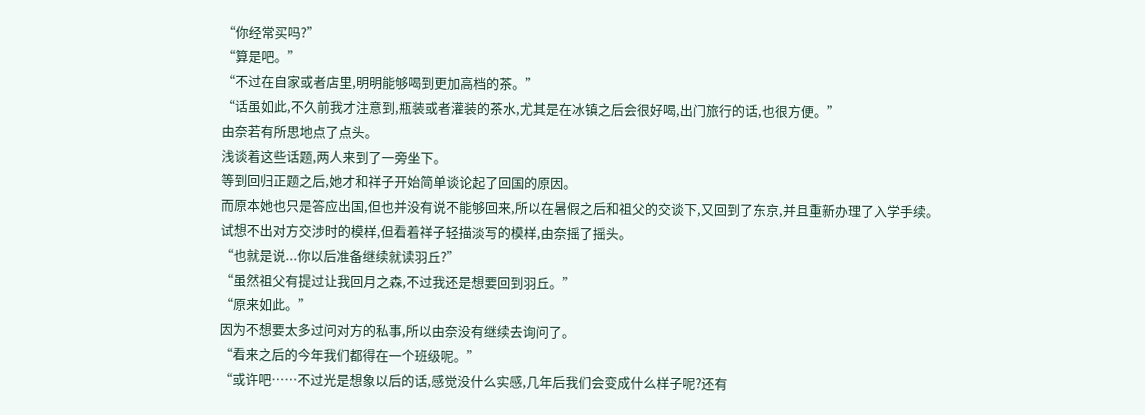“你经常买吗?”
“算是吧。”
“不过在自家或者店里,明明能够喝到更加高档的茶。”
“话虽如此,不久前我才注意到,瓶装或者灌装的茶水,尤其是在冰镇之后会很好喝,出门旅行的话,也很方便。”
由奈若有所思地点了点头。
浅谈着这些话题,两人来到了一旁坐下。
等到回归正题之后,她才和祥子开始简单谈论起了回国的原因。
而原本她也只是答应出国,但也并没有说不能够回来,所以在暑假之后和祖父的交谈下,又回到了东京,并且重新办理了入学手续。
试想不出对方交涉时的模样,但看着祥子轻描淡写的模样,由奈摇了摇头。
“也就是说...你以后准备继续就读羽丘?”
“虽然祖父有提过让我回月之森,不过我还是想要回到羽丘。”
“原来如此。”
因为不想要太多过问对方的私事,所以由奈没有继续去询问了。
“看来之后的今年我们都得在一个班级呢。”
“或许吧……不过光是想象以后的话,感觉没什么实感,几年后我们会变成什么样子呢?还有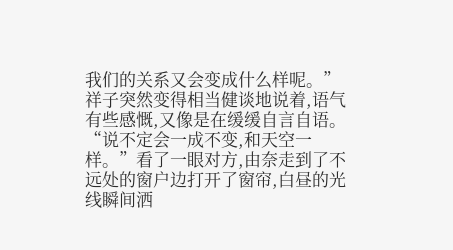我们的关系又会变成什么样呢。”
祥子突然变得相当健谈地说着,语气有些感慨,又像是在缓缓自言自语。
“说不定会一成不变,和天空一样。”看了一眼对方,由奈走到了不远处的窗户边打开了窗帘,白昼的光线瞬间洒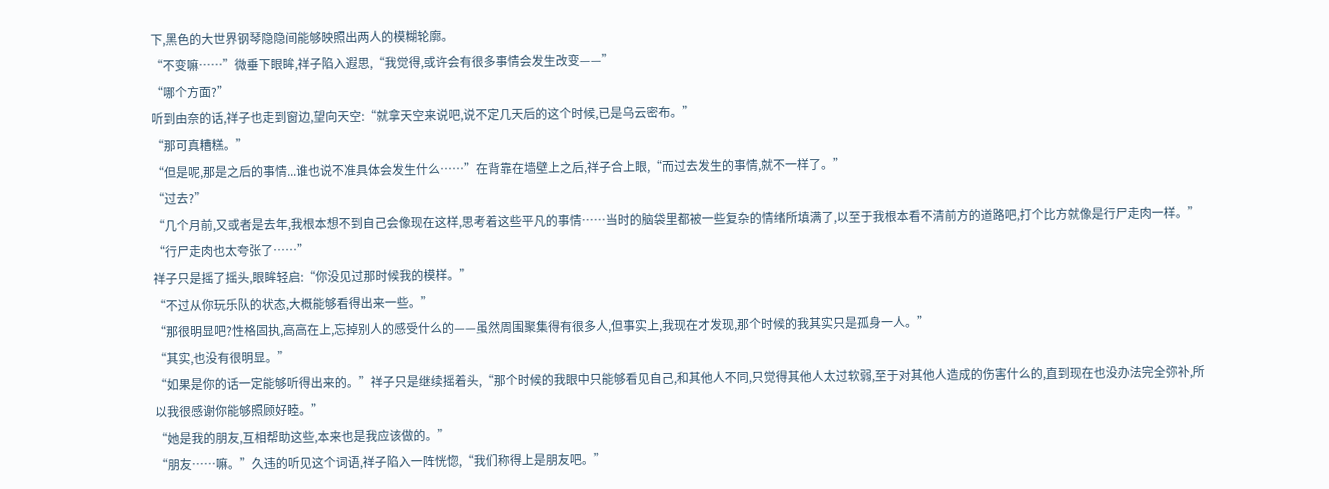下,黑色的大世界钢琴隐隐间能够映照出两人的模糊轮廓。
“不变嘛……”微垂下眼眸,祥子陷入遐思,“我觉得,或许会有很多事情会发生改变——”
“哪个方面?”
听到由奈的话,祥子也走到窗边,望向天空:“就拿天空来说吧,说不定几天后的这个时候,已是乌云密布。”
“那可真糟糕。”
“但是呢,那是之后的事情...谁也说不准具体会发生什么……”在背靠在墙壁上之后,祥子合上眼,“而过去发生的事情,就不一样了。”
“过去?”
“几个月前,又或者是去年,我根本想不到自己会像现在这样,思考着这些平凡的事情……当时的脑袋里都被一些复杂的情绪所填满了,以至于我根本看不清前方的道路吧,打个比方就像是行尸走肉一样。”
“行尸走肉也太夸张了……”
祥子只是摇了摇头,眼眸轻启:“你没见过那时候我的模样。”
“不过从你玩乐队的状态,大概能够看得出来一些。”
“那很明显吧?性格固执,高高在上,忘掉别人的感受什么的——虽然周围聚集得有很多人,但事实上,我现在才发现,那个时候的我其实只是孤身一人。”
“其实,也没有很明显。”
“如果是你的话一定能够听得出来的。”祥子只是继续摇着头,“那个时候的我眼中只能够看见自己,和其他人不同,只觉得其他人太过软弱,至于对其他人造成的伤害什么的,直到现在也没办法完全弥补,所以我很感谢你能够照顾好睦。”
“她是我的朋友,互相帮助这些,本来也是我应该做的。”
“朋友……嘛。”久违的听见这个词语,祥子陷入一阵恍惚,“我们称得上是朋友吧。”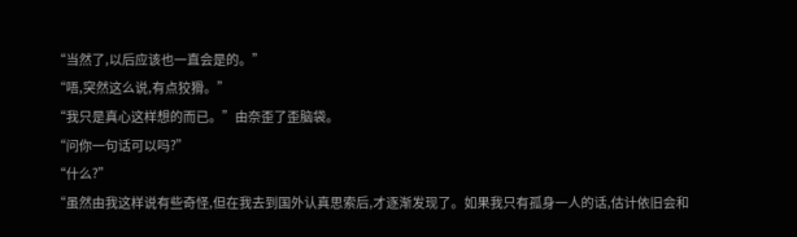“当然了,以后应该也一直会是的。”
“唔,突然这么说,有点狡猾。”
“我只是真心这样想的而已。”由奈歪了歪脑袋。
“问你一句话可以吗?”
“什么?”
“虽然由我这样说有些奇怪,但在我去到国外认真思索后,才逐渐发现了。如果我只有孤身一人的话,估计依旧会和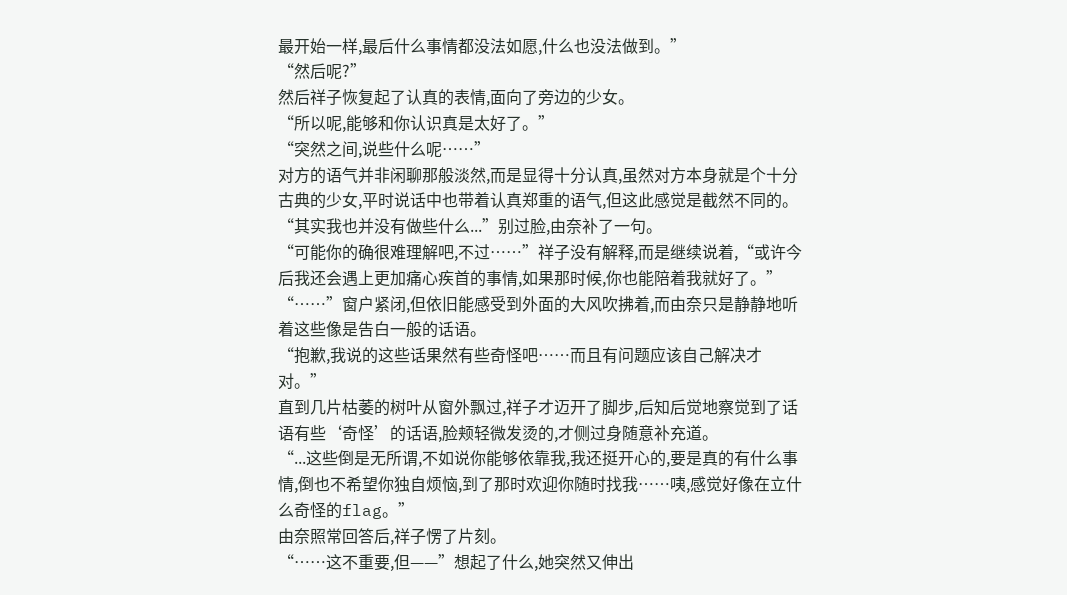最开始一样,最后什么事情都没法如愿,什么也没法做到。”
“然后呢?”
然后祥子恢复起了认真的表情,面向了旁边的少女。
“所以呢,能够和你认识真是太好了。”
“突然之间,说些什么呢……”
对方的语气并非闲聊那般淡然,而是显得十分认真,虽然对方本身就是个十分古典的少女,平时说话中也带着认真郑重的语气,但这此感觉是截然不同的。
“其实我也并没有做些什么...”别过脸,由奈补了一句。
“可能你的确很难理解吧,不过……”祥子没有解释,而是继续说着,“或许今后我还会遇上更加痛心疾首的事情,如果那时候,你也能陪着我就好了。”
“……”窗户紧闭,但依旧能感受到外面的大风吹拂着,而由奈只是静静地听着这些像是告白一般的话语。
“抱歉,我说的这些话果然有些奇怪吧……而且有问题应该自己解决才对。”
直到几片枯萎的树叶从窗外飘过,祥子才迈开了脚步,后知后觉地察觉到了话语有些‘奇怪’的话语,脸颊轻微发烫的,才侧过身随意补充道。
“...这些倒是无所谓,不如说你能够依靠我,我还挺开心的,要是真的有什么事情,倒也不希望你独自烦恼,到了那时欢迎你随时找我……咦,感觉好像在立什么奇怪的flag。”
由奈照常回答后,祥子愣了片刻。
“……这不重要,但——”想起了什么,她突然又伸出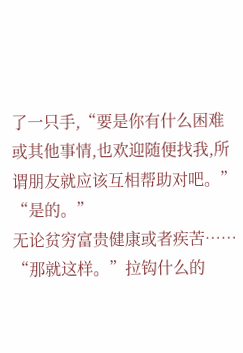了一只手,“要是你有什么困难或其他事情,也欢迎随便找我,所谓朋友就应该互相帮助对吧。”
“是的。”
无论贫穷富贵健康或者疾苦……
“那就这样。”拉钩什么的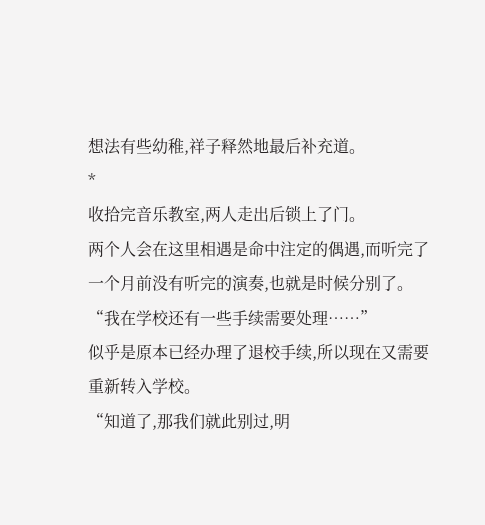想法有些幼稚,祥子释然地最后补充道。
*
收拾完音乐教室,两人走出后锁上了门。
两个人会在这里相遇是命中注定的偶遇,而听完了一个月前没有听完的演奏,也就是时候分别了。
“我在学校还有一些手续需要处理……”
似乎是原本已经办理了退校手续,所以现在又需要重新转入学校。
“知道了,那我们就此别过,明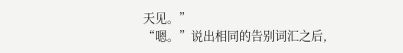天见。”
“嗯。”说出相同的告别词汇之后,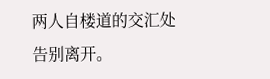两人自楼道的交汇处告别离开。